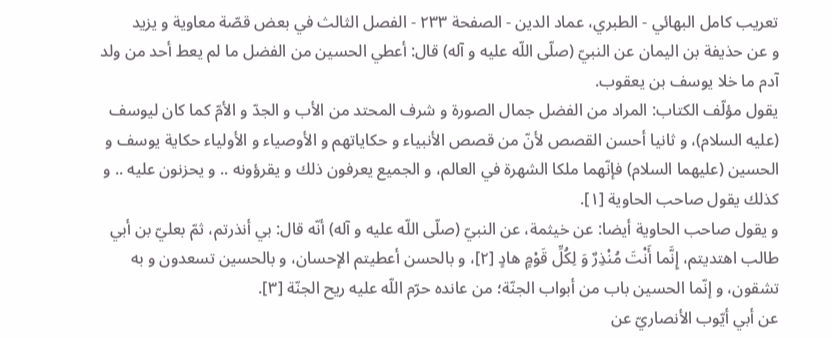تعريب كامل البهائي - الطبري، عماد الدين - الصفحة ٢٣٣ - الفصل الثالث في بعض قصّة معاوية و يزيد
و عن حذيفة بن اليمان عن النبيّ (صلّى اللّه عليه و آله) قال: أعطي الحسين من الفضل ما لم يعط أحد من ولد آدم ما خلا يوسف بن يعقوب.
يقول مؤلّف الكتاب: المراد من الفضل جمال الصورة و شرف المحتد من الأب و الجدّ و الأمّ كما كان ليوسف (عليه السلام)، و ثانيا أحسن القصص لأنّ من قصص الأنبياء و حكاياتهم و الأوصياء و الأولياء حكاية يوسف و الحسين (عليهما السلام) فإنّهما ملكا الشهرة في العالم، و الجميع يعرفون ذلك و يقرؤونه .. و يحزنون عليه .. و كذلك يقول صاحب الحاوية [١].
و يقول صاحب الحاوية أيضا: عن خيثمة، عن النبيّ (صلّى اللّه عليه و آله) أنّه قال: بي أنذرتم، ثمّ بعليّ بن أبي طالب اهتديتم، إِنَّما أَنْتَ مُنْذِرٌ وَ لِكُلِّ قَوْمٍ هادٍ [٢]، و بالحسن أعطيتم الإحسان، و بالحسين تسعدون و به تشقون، و إنّما الحسين باب من أبواب الجنّة؛ من عانده حرّم اللّه عليه ريح الجنّة [٣].
عن أبي أيّوب الأنصاريّ عن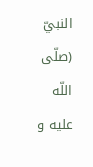النبيّ (صلّى اللّه عليه و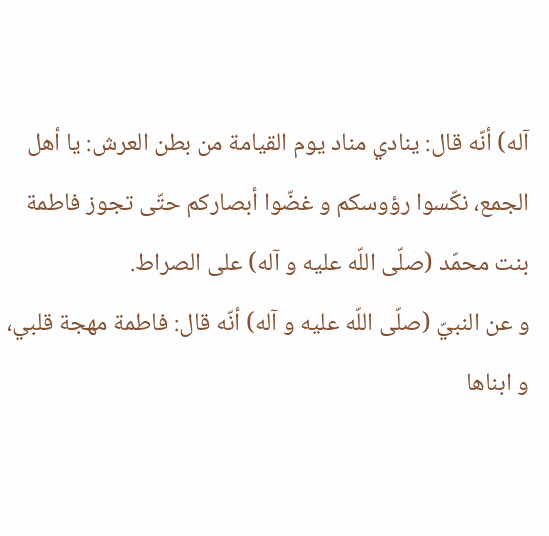آله) أنّه قال: ينادي مناد يوم القيامة من بطن العرش: يا أهل الجمع، نكّسوا رؤوسكم و غضّوا أبصاركم حتّى تجوز فاطمة بنت محمّد (صلّى اللّه عليه و آله) على الصراط.
و عن النبيّ (صلّى اللّه عليه و آله) أنّه قال: فاطمة مهجة قلبي، و ابناها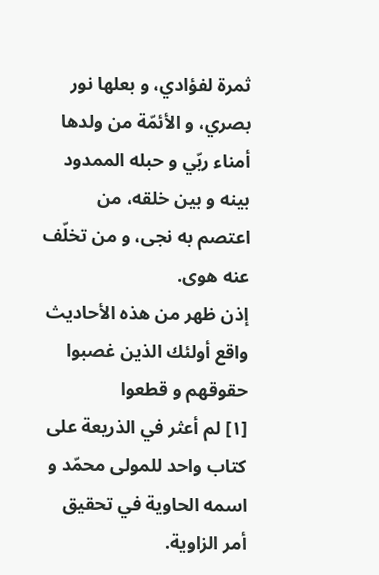ثمرة لفؤادي، و بعلها نور بصري، و الأئمّة من ولدها أمناء ربّي و حبله الممدود بينه و بين خلقه، من اعتصم به نجى، و من تخلّف عنه هوى.
إذن ظهر من هذه الأحاديث واقع أولئك الذين غصبوا حقوقهم و قطعوا
[١] لم أعثر في الذريعة على كتاب واحد للمولى محمّد و اسمه الحاوية في تحقيق أمر الزاوية.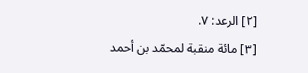[٢] الرعد: ٧.
[٣] مائة منقبة لمحمّد بن أحمد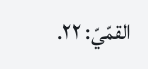القمّيّ: ٢٢.